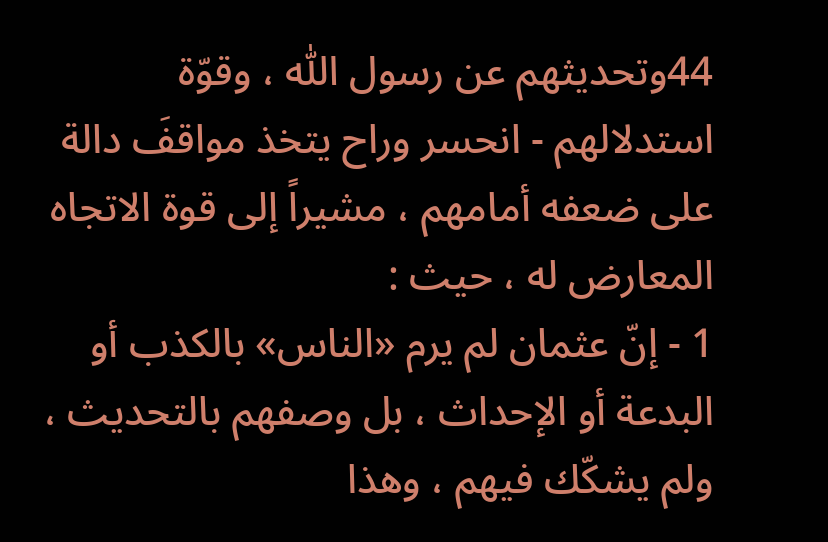44وتحديثهم عن رسول اللّٰه ، وقوّة استدلالهم - انحسر وراح يتخذ مواقفَ دالة على ضعفه أمامهم ، مشيراً إلى قوة الاتجاه المعارض له ، حيث :
1 - إنّ عثمان لم يرم «الناس» بالكذب أو البدعة أو الإحداث ، بل وصفهم بالتحديث ، ولم يشكّك فيهم ، وهذا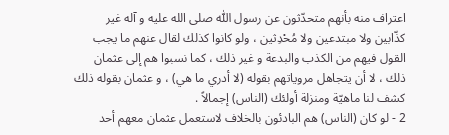اعتراف منه بأنهم متحدّثون عن رسول اللّٰه صلى الله عليه و آله غير كذّابين ولا مبتدعين ولا مُحْدِثين ، ولو كانوا كذلك لقال عنهم ما يجب القول فيهم من الكذب والبدعة و غير ذلك ، كما نسبوا هم إلى عثمان ذلك ، لا أن يتجاهل مروياتهم بقوله (لا أدري ما هي) ، و عثمان بقوله ذلك كشف لنا ماهيّة ومنزلة أولئك (الناس) إجمالاً .
2 - لو كان (الناس) هم البادئون بالخلاف لاستعمل عثمان معهم أحد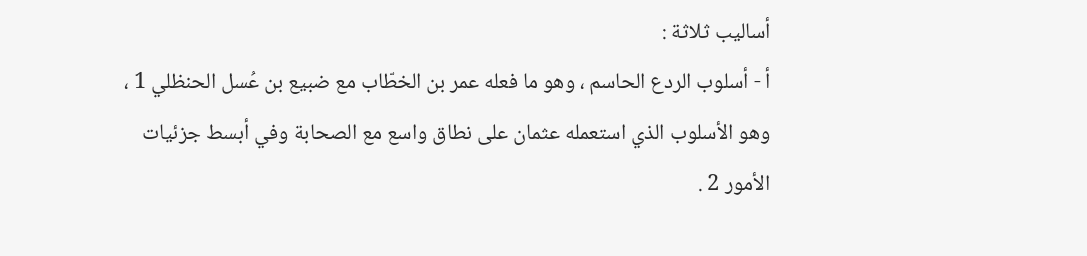أساليب ثلاثة :
أ - أسلوب الردع الحاسم ، وهو ما فعله عمر بن الخطّاب مع ضبيع بن عُسل الحنظلي 1 ، وهو الأسلوب الذي استعمله عثمان على نطاق واسع مع الصحابة وفي أبسط جزئيات الأمور 2 .